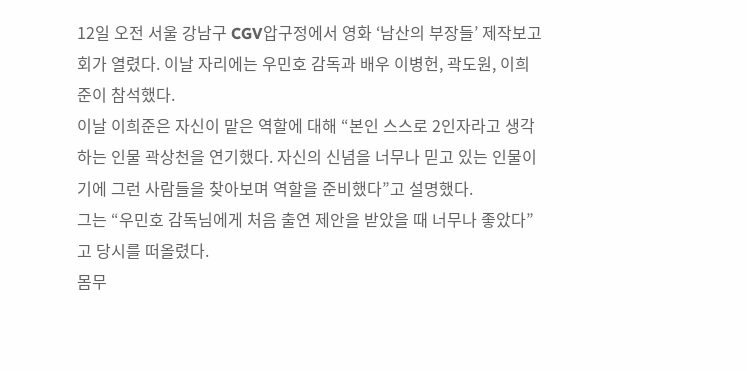12일 오전 서울 강남구 CGV압구정에서 영화 ‘남산의 부장들’ 제작보고회가 열렸다. 이날 자리에는 우민호 감독과 배우 이병헌, 곽도원, 이희준이 참석했다.
이날 이희준은 자신이 맡은 역할에 대해 “본인 스스로 2인자라고 생각하는 인물 곽상천을 연기했다. 자신의 신념을 너무나 믿고 있는 인물이기에 그런 사람들을 찾아보며 역할을 준비했다”고 설명했다.
그는 “우민호 감독님에게 처음 출연 제안을 받았을 때 너무나 좋았다”고 당시를 떠올렸다.
몸무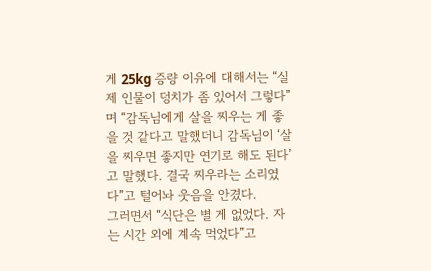게 25kg 증량 이유에 대해서는 “실제 인물이 덩치가 좀 있어서 그렇다”며 “감독님에게 살을 찌우는 게 좋을 것 같다고 말했더니 감독님이 ‘살을 찌우면 좋지만 연기로 해도 된다’고 말했다. 결국 찌우라는 소리였다”고 털어놔 웃음을 안겼다.
그러면서 “식단은 별 게 없었다. 자는 시간 외에 계속 먹었다”고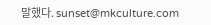말했다. sunset@mkculture.com